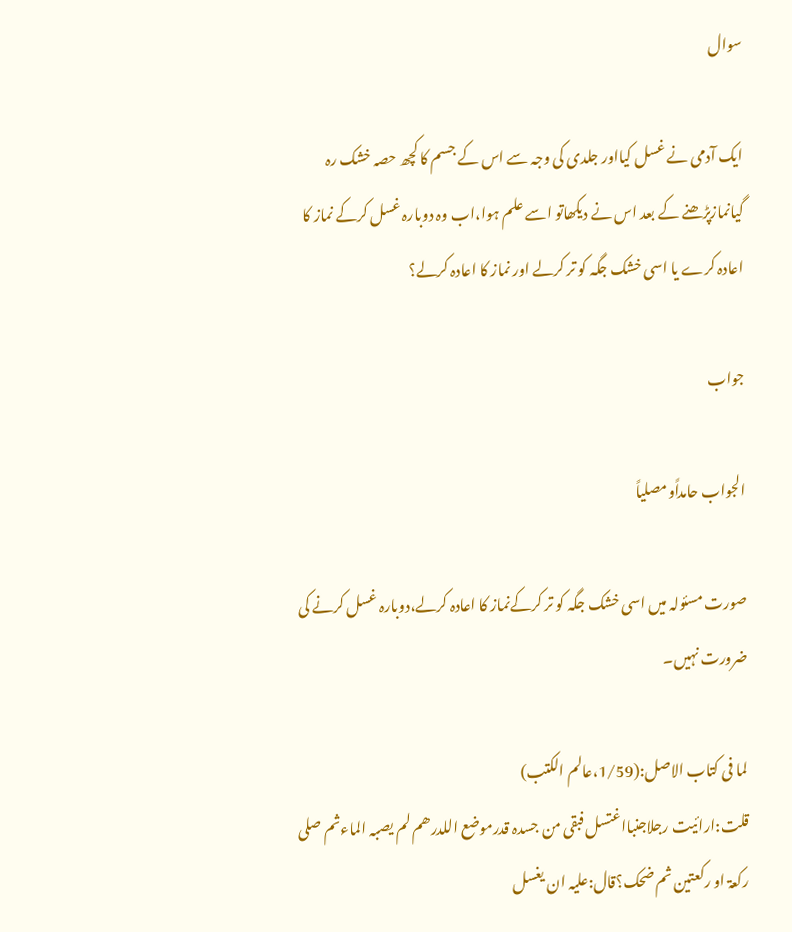سوال

ایک آدمی نے غسل کیااور جلدی کی وجہ سے اس کے جسم کا کچھ حصہ خشک رہ گیانمازپڑھنے کے بعد اس نے دیکھاتو اسے علم ہوا،اب وہ دوبارہ غسل کرکے نماز کا اعادہ کرے یا اسی خشک جگہ کو تر کرلے اور نماز کا اعادہ کرلے؟

جواب

الجواب حامداًومصلیاً

صورت مسئولہ میں اسی خشک جگہ کو تر کرکےنماز کا اعادہ کرلے،دوبارہ غسل کرنے کی ضرورت نہیں۔

لما فی کتاب الاصل:(1/59،عالم الکتب)
قلت:ارائیت رجلاجنبااغتسل فبقی من جسدہ قدرموضع اللدرھم لم یصبہ الماءثم صلی رکعۃ او رکعتین ثم ضحک؟قال:علیہ ان یغسل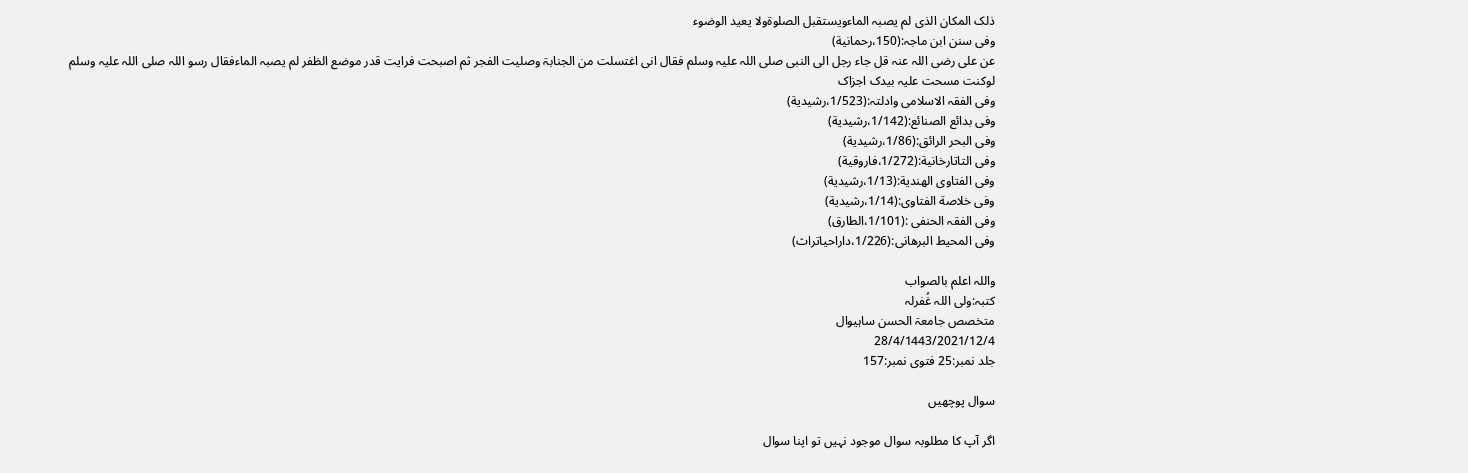ذلک المکان الذی لم یصبہ الماءویستقبل الصلوۃولا یعید الوضوء
وفی سنن ابن ماجہ:(150،رحمانیة)
عن علی رضی اللہ عنہ قل جاء رجل الی النبی صلی اللہ علیہ وسلم فقال انی اغتسلت من الجنابۃ وصلیت الفجر ثم اصبحت فرایت قدر موضع الظفر لم یصبہ الماءفقال رسو اللہ صلی اللہ علیہ وسلم لوکنت مسحت علیہ بیدک اجزاک
وفی الفقہ الاسلامی وادلتہ:(1/523،رشیدیة)
وفی بدائع الصنائع:(1/142،رشیدیة)
وفی البحر الرائق:(1/86،رشیدیة)
وفی التاتارخانیة:(1/272،فاروقیة)
وفی الفتاوی الھندیة:(1/13،رشیدیة)
وفی خلاصة الفتاوی:(1/14،رشیدیة)
وفی الفقہ الحنفی :(1/101،الطارق)
وفی المحیط البرھانی:(1/226،داراحیاتراث)

واللہ اعلم بالصواب
کتبہ:ولی اللہ غُفرلہ
متخصص جامعۃ الحسن ساہیوال
28/4/1443/2021/12/4
جلد نمبر:25 فتوی نمبر:157

سوال پوچھیں

اگر آپ کا مطلوبہ سوال موجود نہیں تو اپنا سوال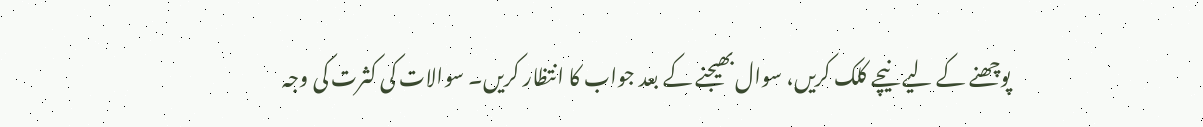پوچھنے کے لیے نیچے کلک کریں، سوال بھیجنے کے بعد جواب کا انتظار کریں۔ سوالات کی کثرت کی وجہ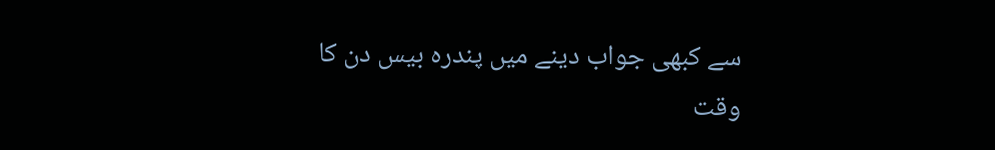سے کبھی جواب دینے میں پندرہ بیس دن کا وقت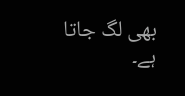بھی لگ جاتا ہے۔